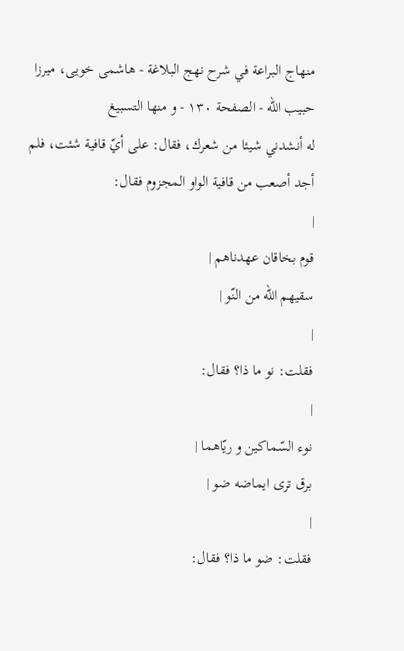منهاج البراعة في شرح نهج البلاغة - هاشمى خويى، ميرزا حبيب الله - الصفحة ١٣٠ - و منها التسبيغ
له أنشدني شيئا من شعرك، فقال: على أيّ قافية شئت، فلم أجد أصعب من قافية الواو المجزوم فقال:
|
قوم بخاقان عهدناهم |
سقيهم اللّه من النّو |
|
فقلت: نو ما ذا؟ فقال:
|
نوء السّماكين و ريّاهما |
برق ترى ايماضه ضو |
|
فقلت: ضو ما ذا؟ فقال: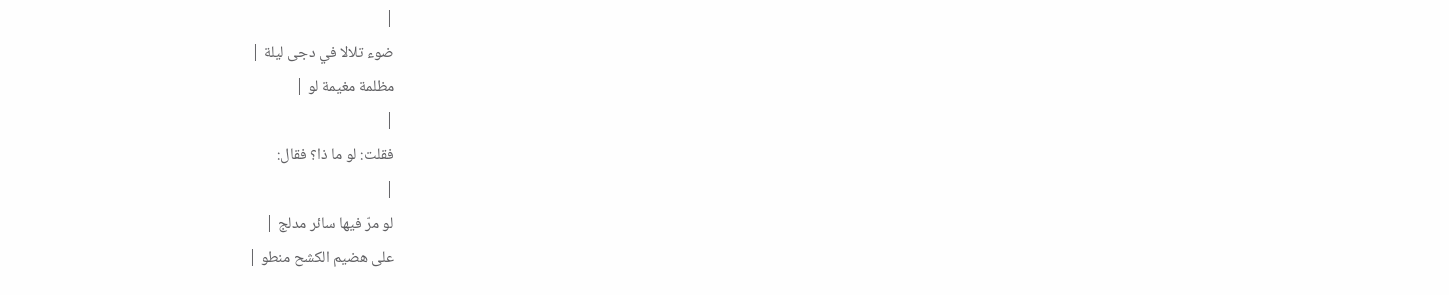|
ضوء تلالا في دجى ليلة |
مظلمة مغيمة لو |
|
فقلت: لو ما ذا؟ فقال:
|
لو مرّ فيها سائر مدلج |
على هضيم الكشح منطو |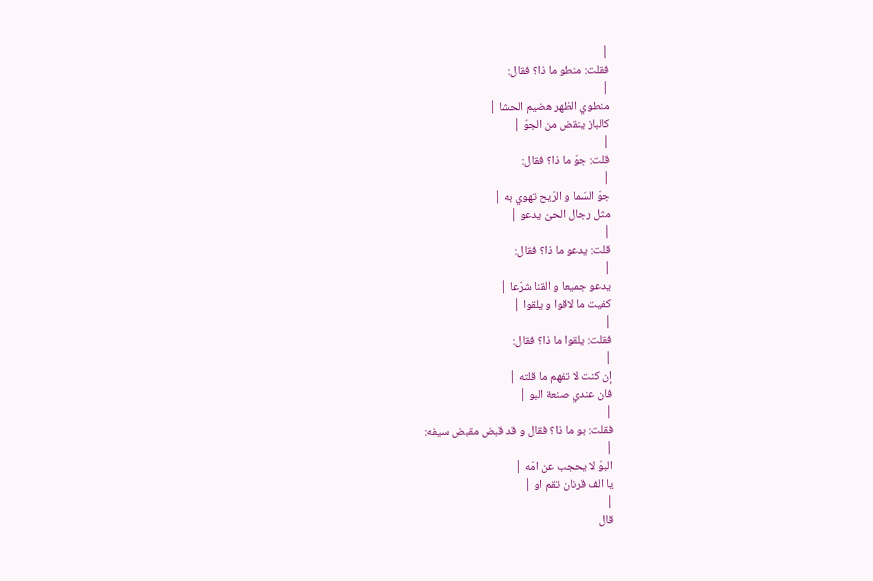|
فقلت: منطو ما ذا؟ فقال:
|
منطوي الظهر هضيم الحشا |
كالباز ينقض من الجوّ |
|
قلت: جوّ ما ذا؟ فقال:
|
جوّ السّما و الرّيح تهوي به |
مثل رجال الحىّ يدعو |
|
قلت: يدعو ما ذا؟ فقال:
|
يدعو جميعا و القنا شرّعا |
كفيت ما لاقوا و يلقوا |
|
فقلت: يلقوا ما ذا؟ فقال:
|
إن كنت لا تفهم ما قلته |
فان عندي صنعة البو |
|
فقلت: بو ما ذا؟ فقال و قد قبض مقبض سيفه:
|
البوّ لا يحجب عن امّه |
يا الف قرنان تقم او |
|
قال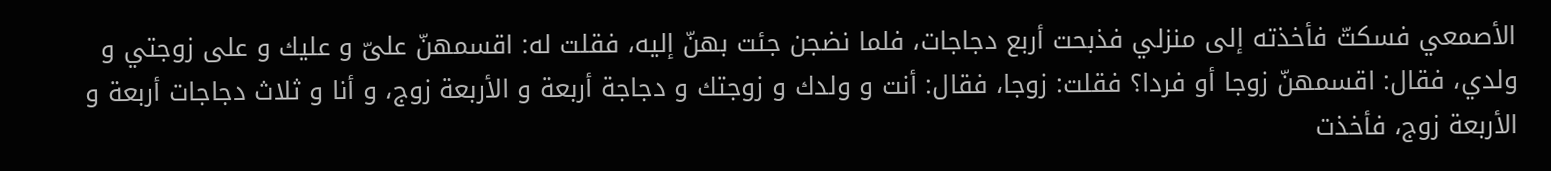الأصمعي فسكتّ فأخذته إلى منزلي فذبحت أربع دجاجات، فلما نضجن جئت بهنّ إليه، فقلت له: اقسمهنّ علىّ و عليك و على زوجتي و ولدي، فقال: اقسمهنّ زوجا أو فردا؟ فقلت: زوجا، فقال: أنت و ولدك و زوجتك و دجاجة أربعة و الأربعة زوج، و أنا و ثلاث دجاجات أربعة و الأربعة زوج، فأخذت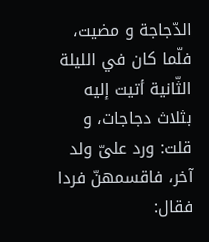الدّجاجة و مضيت، فلّما كان في الليلة الثّانية أتيت إليه بثلاث دجاجات، و قلت: ورد علىّ ولد آخر، فاقسمهنّ فردا فقال: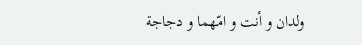ولدان و أنت و امّهما و دجاجة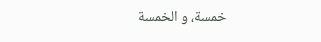خمسة، و الخمسة